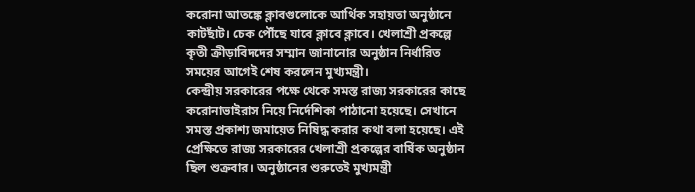করোনা আতঙ্কে ক্লাবগুলোকে আর্থিক সহায়তা অনুষ্ঠানে কাটছাঁট। চেক পৌঁছে যাবে ক্লাবে ক্লাবে। খেলাশ্রী প্রকল্পে কৃতী ক্রীড়াবিদদের সম্মান জানানোর অনুষ্ঠান নির্ধারিত সময়ের আগেই শেষ করলেন মুখ্যমন্ত্রী।
কেন্দ্রীয় সরকারের পক্ষে থেকে সমস্ত রাজ্য সরকারের কাছে করোনাভাইরাস নিয়ে নির্দেশিকা পাঠানো হয়েছে। সেখানে সমস্ত প্রকাশ্য জমায়েত নিষিদ্ধ করার কথা বলা হয়েছে। এই প্রেক্ষিতে রাজ্য সরকারের খেলাশ্রী প্রকল্পের বার্ষিক অনুষ্ঠান ছিল শুক্রবার। অনুষ্ঠানের শুরুতেই মুখ্যমন্ত্রী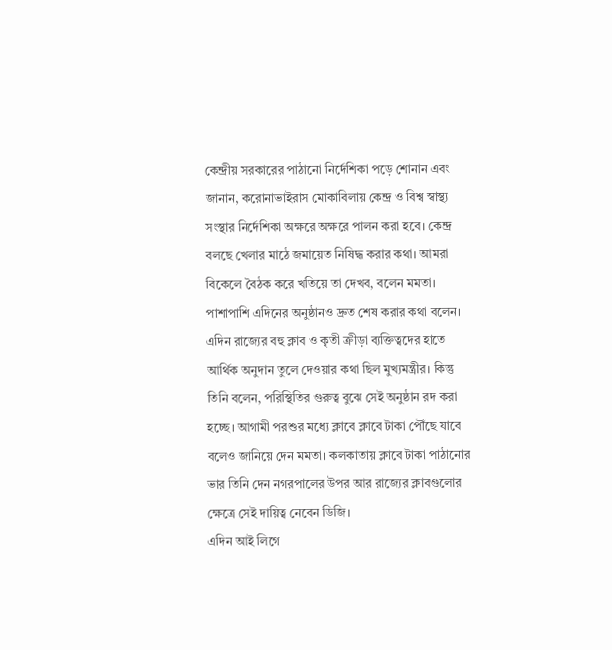কেন্দ্রীয় সরকারের পাঠানো নির্দেশিকা পড়ে শোনান এবং জানান, করোনাভাইরাস মোকাবিলায় কেন্দ্র ও বিশ্ব স্বাস্থ্য সংস্থার নির্দেশিকা অক্ষরে অক্ষরে পালন করা হবে। কেন্দ্র বলছে খেলার মাঠে জমায়েত নিষিদ্ধ করার কথা। আমরা বিকেলে বৈঠক করে খতিয়ে তা দেখব, বলেন মমতা। পাশাপাশি এদিনের অনুষ্ঠানও দ্রুত শেষ করার কথা বলেন। এদিন রাজ্যের বহু ক্লাব ও কৃতী ক্রীড়া ব্যক্তিত্বদের হাতে আর্থিক অনুদান তুলে দেওয়ার কথা ছিল মুখ্যমন্ত্রীর। কিন্তু তিনি বলেন, পরিস্থিতির গুরুত্ব বুঝে সেই অনুষ্ঠান রদ করা হচ্ছে। আগামী পরশুর মধ্যে ক্লাবে ক্লাবে টাকা পৌঁছে যাবে বলেও জানিয়ে দেন মমতা। কলকাতায় ক্লাবে টাকা পাঠানোর ভার তিনি দেন নগরপালের উপর আর রাজ্যের ক্লাবগুলোর ক্ষেত্রে সেই দায়িত্ব নেবেন ডিজি।
এদিন আই লিগে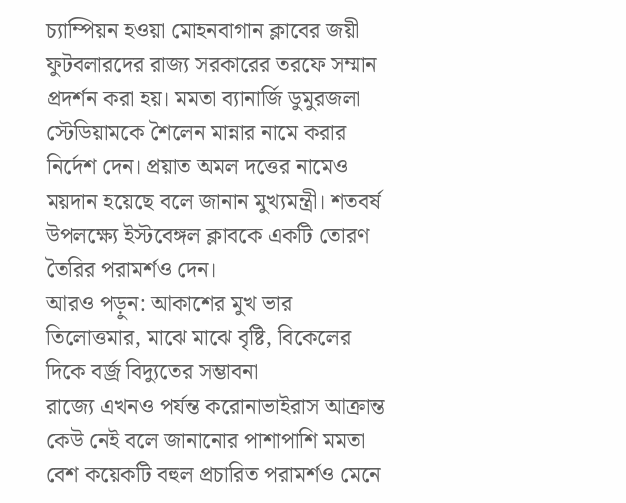চ্যাম্পিয়ন হওয়া মোহনবাগান ক্লাবের জয়ী ফুটবলারদের রাজ্য সরকারের তরফে সম্মান প্রদর্শন করা হয়। মমতা ব্যানার্জি ডুমুরজলা স্টেডিয়ামকে শৈলেন মান্নার নামে করার নির্দেশ দেন। প্রয়াত অমল দত্তের নামেও ময়দান হয়েছে বলে জানান মুখ্যমন্ত্রী। শতবর্ষ উপলক্ষ্যে ইস্টবেঙ্গল ক্লাবকে একটি তোরণ তৈরির পরামর্শও দেন।
আরও পড়ুন: আকাশের মুখ ভার তিলোত্তমার, মাঝে মাঝে বৃষ্টি, বিকেলের দিকে বর্জ্র বিদ্যুতের সম্ভাবনা
রাজ্যে এখনও পর্যন্ত করোনাভাইরাস আক্রান্ত কেউ নেই বলে জানানোর পাশাপাশি মমতা বেশ কয়েকটি বহুল প্রচারিত পরামর্শও মেনে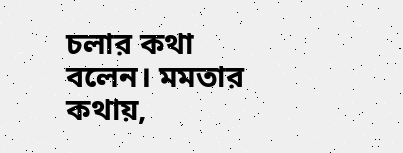চলার কথা বলেন। মমতার কথায়,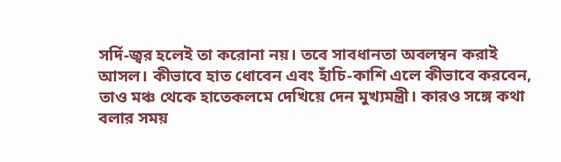সর্দি-জ্বর হলেই তা করোনা নয়। তবে সাবধানতা অবলম্বন করাই আসল। কীভাবে হাত ধোবেন এবং হাঁচি-কাশি এলে কীভাবে করবেন, তাও মঞ্চ থেকে হাতেকলমে দেখিয়ে দেন মুখ্যমন্ত্রী। কারও সঙ্গে কথা বলার সময়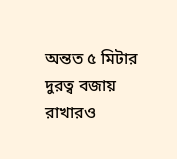অন্তত ৫ মিটার দুরত্ব বজায় রাখারও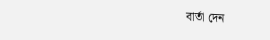বার্তা দেন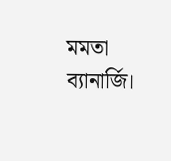মমতা ব্যানার্জি।